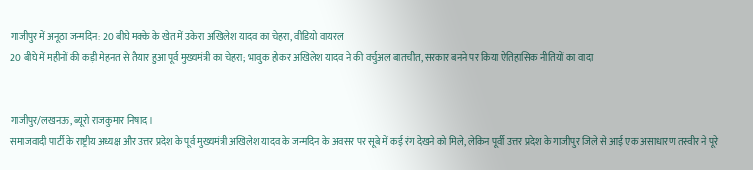गाजीपुर में अनूठा जन्मदिन: 20 बीघे मक्के के खेत में उकेरा अखिलेश यादव का चेहरा, वीडियो वायरल
20 बीघे में महीनों की कड़ी मेहनत से तैयार हुआ पूर्व मुख्यमंत्री का चेहरा; भावुक होकर अखिलेश यादव ने की वर्चुअल बातचीत, सरकार बनने पर किया ऐतिहासिक नीतियों का वादा


गाजीपुर/लखनऊ, ब्यूरो राजकुमार निषाद।
समाजवादी पार्टी के राष्ट्रीय अध्यक्ष और उत्तर प्रदेश के पूर्व मुख्यमंत्री अखिलेश यादव के जन्मदिन के अवसर पर सूबे में कई रंग देखने को मिले, लेकिन पूर्वी उत्तर प्रदेश के गाजीपुर जिले से आई एक असाधारण तस्वीर ने पूरे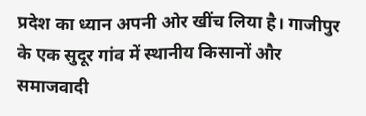प्रदेश का ध्यान अपनी ओर खींच लिया है। गाजीपुर के एक सुदूर गांव में स्थानीय किसानों और समाजवादी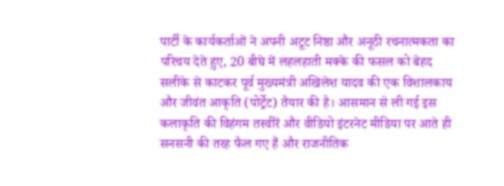पार्टी के कार्यकर्ताओं ने अपनी अटूट निष्ठा और अनूठी रचनात्मकता का परिचय देते हुए, 20 बीघे में लहलहाती मक्के की फसल को बेहद सलीके से काटकर पूर्व मुख्यमंत्री अखिलेश यादव की एक विशालकाय और जीवंत आकृति (पोर्ट्रेट) तैयार की है। आसमान से ली गई इस कलाकृति की विहंगम तस्वीरें और वीडियो इंटरनेट मीडिया पर आते ही सनसनी की तरह फैल गए हैं और राजनीतिक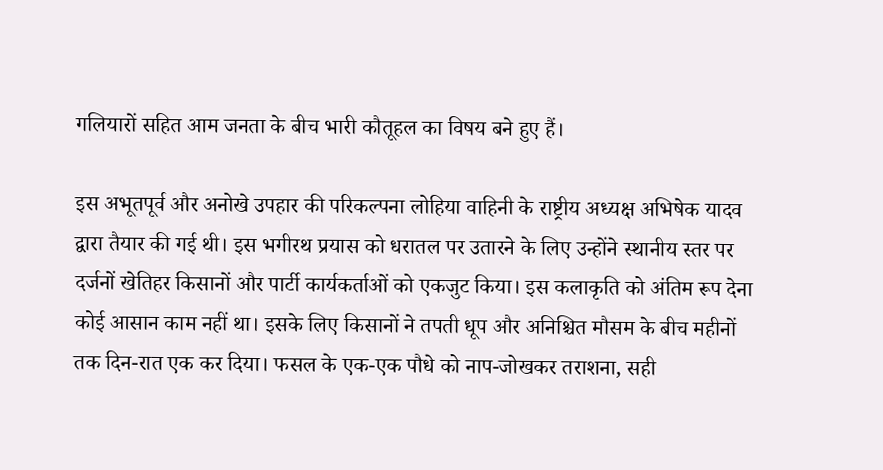गलियारों सहित आम जनता के बीच भारी कौतूहल का विषय बने हुए हैं।

इस अभूतपूर्व और अनोखे उपहार की परिकल्पना लोहिया वाहिनी के राष्ट्रीय अध्यक्ष अभिषेक यादव द्वारा तैयार की गई थी। इस भगीरथ प्रयास को धरातल पर उतारने के लिए उन्होंने स्थानीय स्तर पर दर्जनों खेतिहर किसानों और पार्टी कार्यकर्ताओं को एकजुट किया। इस कलाकृति को अंतिम रूप देना कोई आसान काम नहीं था। इसके लिए किसानों ने तपती धूप और अनिश्चित मौसम के बीच महीनों तक दिन-रात एक कर दिया। फसल के एक-एक पौधे को नाप-जोखकर तराशना, सही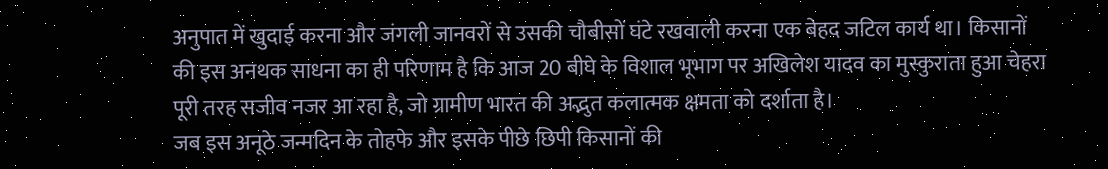अनुपात में खुदाई करना और जंगली जानवरों से उसकी चौबीसों घंटे रखवाली करना एक बेहद जटिल कार्य था। किसानों की इस अनथक साधना का ही परिणाम है कि आज 20 बीघे के विशाल भूभाग पर अखिलेश यादव का मुस्कुराता हुआ चेहरा पूरी तरह सजीव नजर आ रहा है, जो ग्रामीण भारत की अद्भुत कलात्मक क्षमता को दर्शाता है।
जब इस अनूठे जन्मदिन के तोहफे और इसके पीछे छिपी किसानों की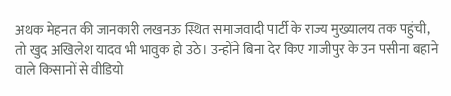अथक मेहनत की जानकारी लखनऊ स्थित समाजवादी पार्टी के राज्य मुख्यालय तक पहुंची, तो खुद अखिलेश यादव भी भावुक हो उठे। उन्होंने बिना देर किए गाजीपुर के उन पसीना बहाने वाले किसानों से वीडियो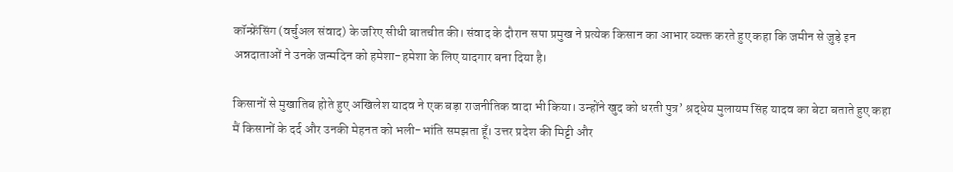कॉन्फ्रेंसिंग (वर्चुअल संवाद) के जरिए सीधी बातचीत की। संवाद के दौरान सपा प्रमुख ने प्रत्येक किसान का आभार व्यक्त करते हुए कहा कि जमीन से जुड़े इन अन्नदाताओं ने उनके जन्मदिन को हमेशा-हमेशा के लिए यादगार बना दिया है।

किसानों से मुखातिब होते हुए अखिलेश यादव ने एक बड़ा राजनीतिक वादा भी किया। उन्होंने खुद को धरती पुत्र’ श्रद्धेय मुलायम सिंह यादव का बेटा बताते हुए कहा मैं किसानों के दर्द और उनकी मेहनत को भली-भांति समझता हूँ। उत्तर प्रदेश की मिट्टी और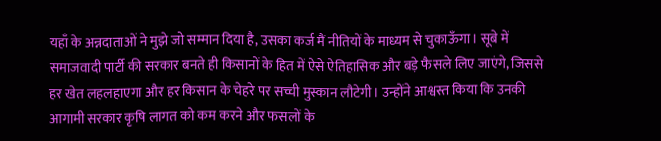यहाँ के अन्नदाताओं ने मुझे जो सम्मान दिया है, उसका कर्ज मैं नीतियों के माध्यम से चुकाऊँगा। सूबे में समाजवादी पार्टी की सरकार बनते ही किसानों के हित में ऐसे ऐतिहासिक और बड़े फैसले लिए जाएंगे, जिससे हर खेत लहलहाएगा और हर किसान के चेहरे पर सच्ची मुस्कान लौटेगी। उन्होंने आश्वस्त किया कि उनकी आगामी सरकार कृषि लागत को कम करने और फसलों के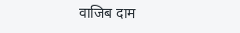वाजिब दाम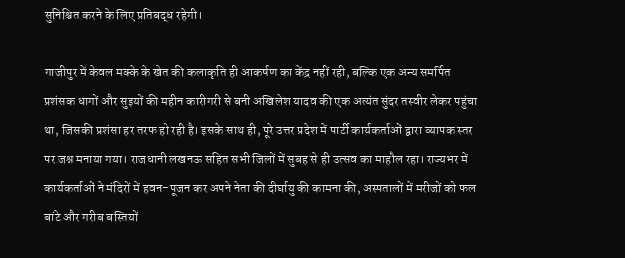सुनिश्चित करने के लिए प्रतिबद्ध रहेगी।

गाजीपुर में केवल मक्के के खेत की कलाकृति ही आकर्षण का केंद्र नहीं रही, बल्कि एक अन्य समर्पित प्रशंसक धागों और सुइयों की महीन कारीगरी से बनी अखिलेश यादव की एक अत्यंत सुंदर तस्वीर लेकर पहुंचा था, जिसकी प्रशंसा हर तरफ हो रही है। इसके साथ ही, पूरे उत्तर प्रदेश में पार्टी कार्यकर्ताओं द्वारा व्यापक स्तर पर जश्न मनाया गया। राजधानी लखनऊ सहित सभी जिलों में सुबह से ही उत्सव का माहौल रहा। राज्यभर में कार्यकर्ताओं ने मंदिरों में हवन-पूजन कर अपने नेता की दीर्घायु की कामना की, अस्पतालों में मरीजों को फल बांटे और गरीब बस्तियों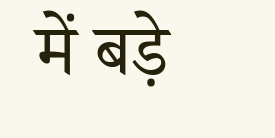में बड़े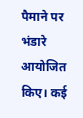पैमाने पर भंडारे आयोजित किए। कई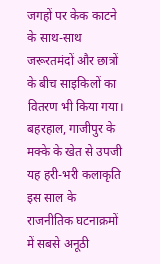जगहों पर केक काटने के साथ-साथ जरूरतमंदों और छात्रों के बीच साइकिलों का वितरण भी किया गया।
बहरहाल, गाजीपुर के मक्के के खेत से उपजी यह हरी-भरी कलाकृति इस साल के राजनीतिक घटनाक्रमों में सबसे अनूठी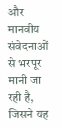और मानवीय संवेदनाओं से भरपूर मानी जा रही है, जिसने यह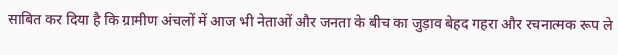साबित कर दिया है कि ग्रामीण अंचलों में आज भी नेताओं और जनता के बीच का जुड़ाव बेहद गहरा और रचनात्मक रूप ले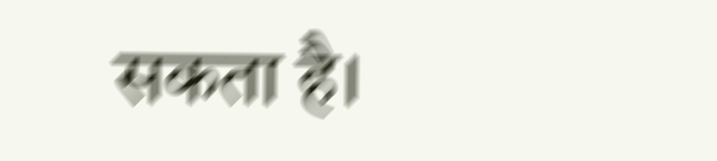सकता है।